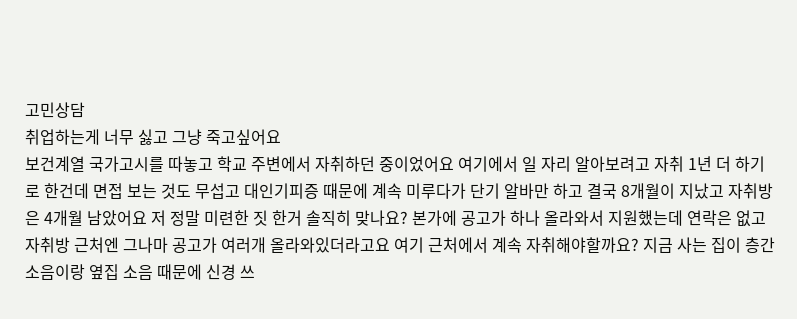고민상담
취업하는게 너무 싫고 그냥 죽고싶어요
보건계열 국가고시를 따놓고 학교 주변에서 자취하던 중이었어요 여기에서 일 자리 알아보려고 자취 1년 더 하기로 한건데 면접 보는 것도 무섭고 대인기피증 때문에 계속 미루다가 단기 알바만 하고 결국 8개월이 지났고 자취방은 4개월 남았어요 저 정말 미련한 짓 한거 솔직히 맞나요? 본가에 공고가 하나 올라와서 지원했는데 연락은 없고 자취방 근처엔 그나마 공고가 여러개 올라와있더라고요 여기 근처에서 계속 자취해야할까요? 지금 사는 집이 층간소음이랑 옆집 소음 때문에 신경 쓰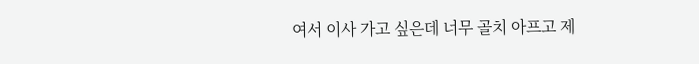여서 이사 가고 싶은데 너무 골치 아프고 제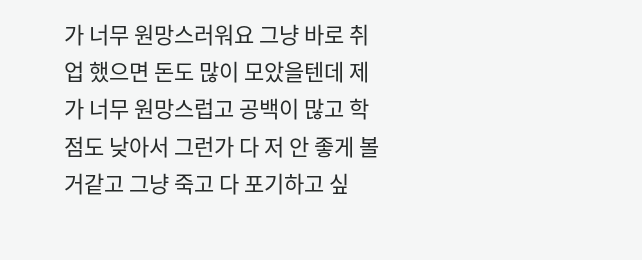가 너무 원망스러워요 그냥 바로 취업 했으면 돈도 많이 모았을텐데 제가 너무 원망스럽고 공백이 많고 학점도 낮아서 그런가 다 저 안 좋게 볼거같고 그냥 죽고 다 포기하고 싶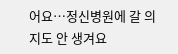어요…정신병원에 갈 의지도 안 생겨요